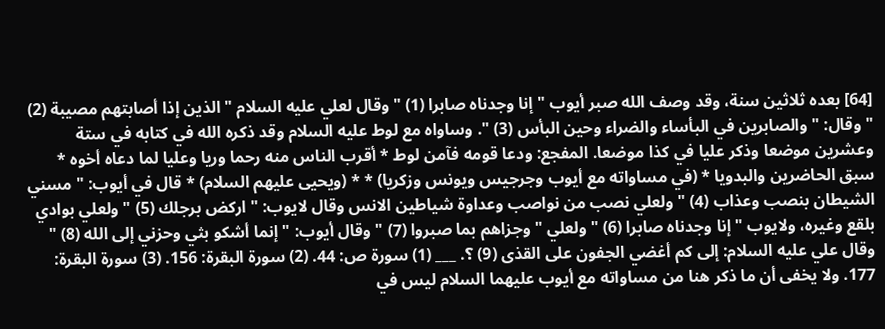[64] بعده ثلاثين سنة، وقد وصف الله صبر أيوب " إنا وجدناه صابرا (1) " وقال لعلي عليه السلام " الذين إذا أصابتهم مصيبة (2) " وقال: " والصابرين في البأساء والضراء وحين البأس (3) ". وساواه مع لوط عليه السلام وقد ذكره الله في كتابه في ستة وعشرين موضعا وذكر عليا في كذا موضعا. المفجع: ودعا قومه فآمن لوط * أقرب الناس منه رحما وريا وعليا لما دعاه أخوه * سبق الحاضرين والبدويا * (في مساواته مع أيوب وجرجيس ويونس وزكريا) * * (ويحيى عليهم السلام) * قال في أيوب: " مسني الشيطان بنصب وعذاب (4) " ولعلي نصب من نواصب وعداوة شياطين الانس وقال لايوب: " اركض برجلك (5) " ولعلي بوادي بلقع وغيره، ولايوب " إنا وجدناه صابرا (6) " ولعلي " وجزاهم بما صبروا (7) " وقال أيوب: " إنما أشكو بثي وحزني إلى الله (8) " وقال علي عليه السلام: إلى كم أغضي الجفون على القذى (9) ؟. ___ (1) سورة ص: 44. (2) سورة البقرة: 156. (3) سورة البقرة: 177. ولا يخفى أن ما ذكر هنا من مساواته مع أيوب عليهما السلام ليس في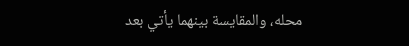محله، والمقايسة بينهما يأتي بعد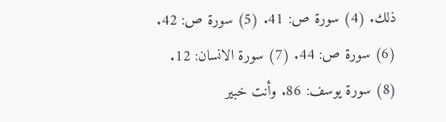ذلك. (4) سورة ص: 41. (5) سورة ص: 42. (6) سورة ص: 44. (7) سورة الانسان: 12. (8) سورة يوسف: 86. وأنت خبير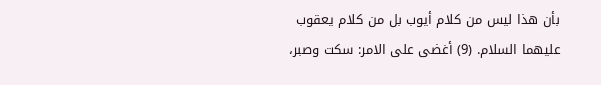بأن هذا ليس من كلام أيوب بل من كلام يعقوب عليهما السلام. (9) أغضى على الامر: سكت وصبر،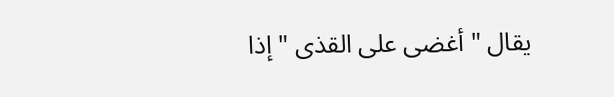يقال " أغضى على القذى " إذا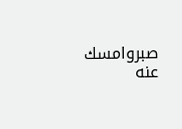صبروامسك عنه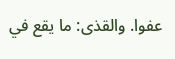عفوا. والقذى: ما يقع في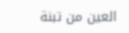العين من تبنة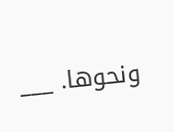ونحوها. ___